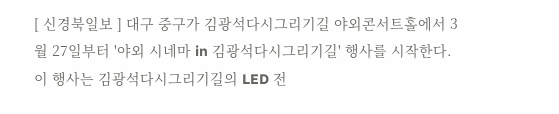[ 신경북일보 ] 대구 중구가 김광석다시그리기길 야외콘서트홀에서 3월 27일부터 '야외 시네마 in 김광석다시그리기길' 행사를 시작한다.
이 행사는 김광석다시그리기길의 LED 전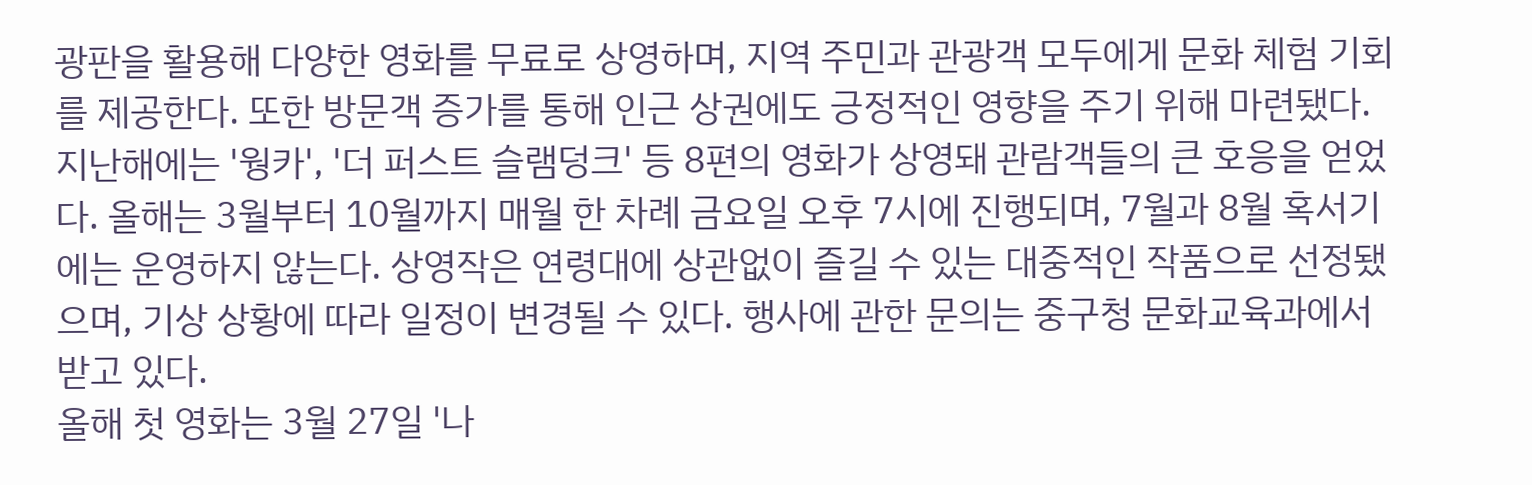광판을 활용해 다양한 영화를 무료로 상영하며, 지역 주민과 관광객 모두에게 문화 체험 기회를 제공한다. 또한 방문객 증가를 통해 인근 상권에도 긍정적인 영향을 주기 위해 마련됐다.
지난해에는 '웡카', '더 퍼스트 슬램덩크' 등 8편의 영화가 상영돼 관람객들의 큰 호응을 얻었다. 올해는 3월부터 10월까지 매월 한 차례 금요일 오후 7시에 진행되며, 7월과 8월 혹서기에는 운영하지 않는다. 상영작은 연령대에 상관없이 즐길 수 있는 대중적인 작품으로 선정됐으며, 기상 상황에 따라 일정이 변경될 수 있다. 행사에 관한 문의는 중구청 문화교육과에서 받고 있다.
올해 첫 영화는 3월 27일 '나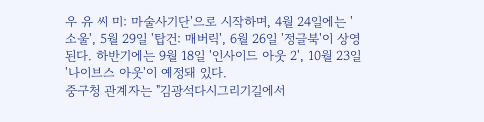우 유 씨 미: 마술사기단'으로 시작하며, 4월 24일에는 '소울', 5월 29일 '탑건: 매버릭', 6월 26일 '정글북'이 상영된다. 하반기에는 9월 18일 '인사이드 아웃 2', 10월 23일 '나이브스 아웃'이 예정돼 있다.
중구청 관계자는 "김광석다시그리기길에서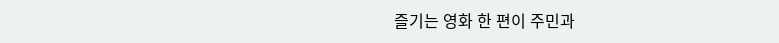즐기는 영화 한 편이 주민과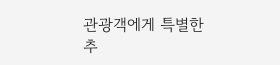관광객에게 특별한 추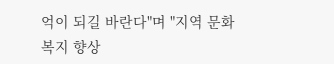억이 되길 바란다"며 "지역 문화복지 향상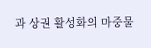과 상권 활성화의 마중물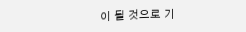이 될 것으로 기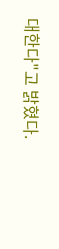대한다"고 밝혔다.